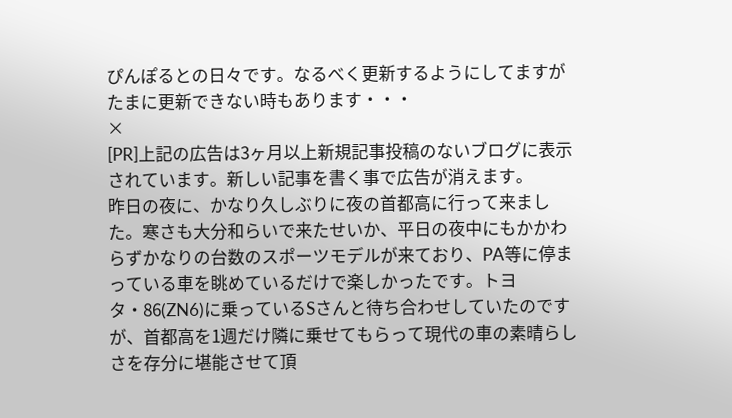ぴんぽるとの日々です。なるべく更新するようにしてますがたまに更新できない時もあります・・・
×
[PR]上記の広告は3ヶ月以上新規記事投稿のないブログに表示されています。新しい記事を書く事で広告が消えます。
昨日の夜に、かなり久しぶりに夜の首都高に行って来ました。寒さも大分和らいで来たせいか、平日の夜中にもかかわらずかなりの台数のスポーツモデルが来ており、PA等に停まっている車を眺めているだけで楽しかったです。トヨタ・86(ZN6)に乗っているSさんと待ち合わせしていたのですが、首都高を1週だけ隣に乗せてもらって現代の車の素晴らしさを存分に堪能させて頂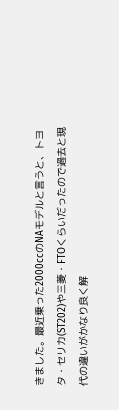きました。最近乗った2000ccのNAモデルと言うと、トヨタ・セリカ(ST202)や三菱・FTOくらいだったので過去と現代の違いがかなり良く解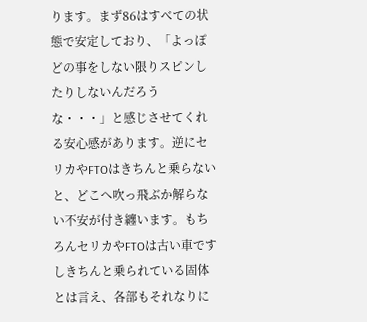ります。まず86はすべての状態で安定しており、「よっぽどの事をしない限りスピンしたりしないんだろうな・・・」と感じさせてくれる安心感があります。逆にセリカやFTOはきちんと乗らないと、どこへ吹っ飛ぶか解らない不安が付き纏います。もちろんセリカやFTOは古い車ですしきちんと乗られている固体とは言え、各部もそれなりに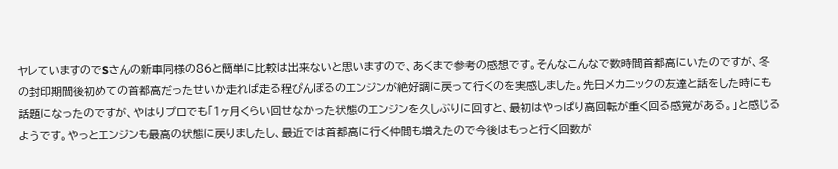ヤレていますのでSさんの新車同様の86と簡単に比較は出来ないと思いますので、あくまで参考の感想です。そんなこんなで数時間首都高にいたのですが、冬の封印期間後初めての首都高だったせいか走れば走る程ぴんぽるのエンジンが絶好調に戻って行くのを実感しました。先日メカニックの友達と話をした時にも話題になったのですが、やはりプロでも「1ヶ月くらい回せなかった状態のエンジンを久しぶりに回すと、最初はやっぱり高回転が重く回る感覚がある。」と感じるようです。やっとエンジンも最高の状態に戻りましたし、最近では首都高に行く仲間も増えたので今後はもっと行く回数が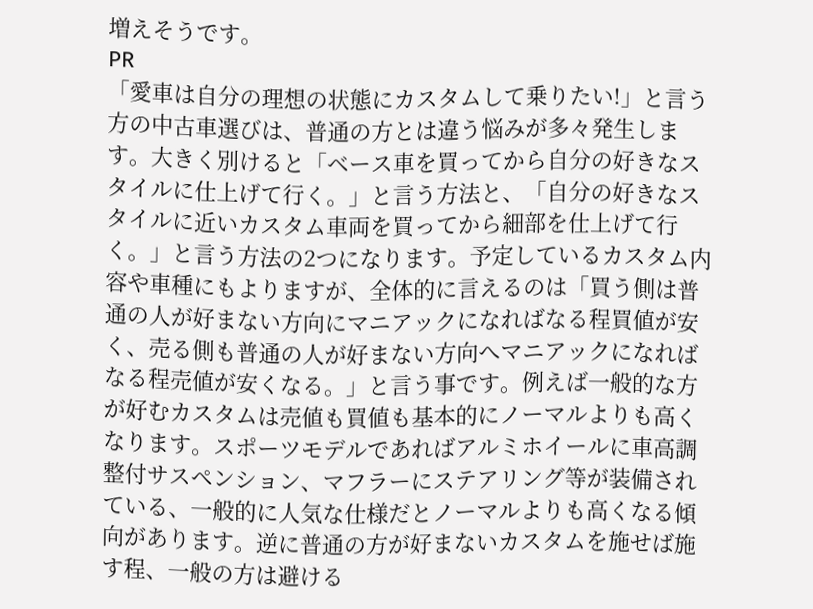増えそうです。
PR
「愛車は自分の理想の状態にカスタムして乗りたい!」と言う方の中古車選びは、普通の方とは違う悩みが多々発生します。大きく別けると「ベース車を買ってから自分の好きなスタイルに仕上げて行く。」と言う方法と、「自分の好きなスタイルに近いカスタム車両を買ってから細部を仕上げて行く。」と言う方法の2つになります。予定しているカスタム内容や車種にもよりますが、全体的に言えるのは「買う側は普通の人が好まない方向にマニアックになればなる程買値が安く、売る側も普通の人が好まない方向へマニアックになればなる程売値が安くなる。」と言う事です。例えば一般的な方が好むカスタムは売値も買値も基本的にノーマルよりも高くなります。スポーツモデルであればアルミホイールに車高調整付サスペンション、マフラーにステアリング等が装備されている、一般的に人気な仕様だとノーマルよりも高くなる傾向があります。逆に普通の方が好まないカスタムを施せば施す程、一般の方は避ける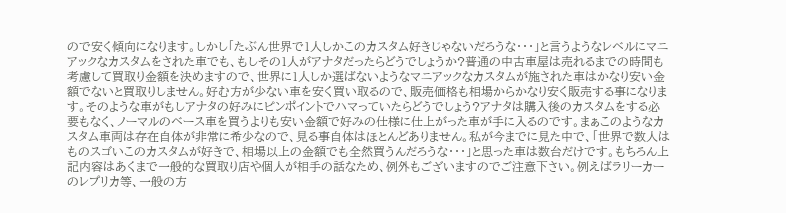ので安く傾向になります。しかし「たぶん世界で1人しかこのカスタム好きじゃないだろうな・・・」と言うようなレベルにマニアックなカスタムをされた車でも、もしその1人がアナタだったらどうでしょうか?普通の中古車屋は売れるまでの時間も考慮して買取り金額を決めますので、世界に1人しか選ばないようなマニアックなカスタムが施された車はかなり安い金額でないと買取りしません。好む方が少ない車を安く買い取るので、販売価格も相場からかなり安く販売する事になります。そのような車がもしアナタの好みにピンポイントでハマっていたらどうでしょう?アナタは購入後のカスタムをする必要もなく、ノーマルのベース車を買うよりも安い金額で好みの仕様に仕上がった車が手に入るのです。まぁこのようなカスタム車両は存在自体が非常に希少なので、見る事自体はほとんどありません。私が今までに見た中で、「世界で数人はものスゴいこのカスタムが好きで、相場以上の金額でも全然買うんだろうな・・・」と思った車は数台だけです。もちろん上記内容はあくまで一般的な買取り店や個人が相手の話なため、例外もございますのでご注意下さい。例えばラリーカーのレプリカ等、一般の方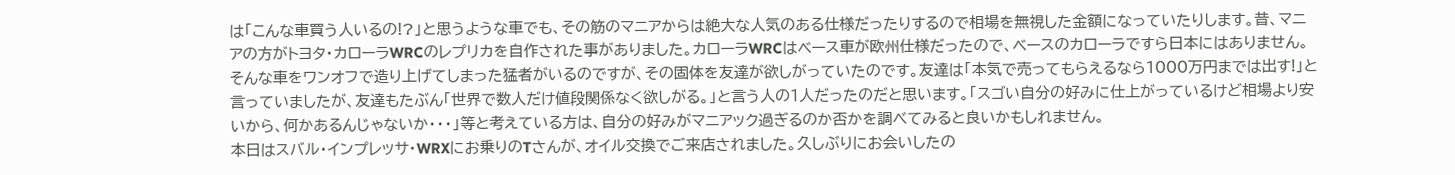は「こんな車買う人いるの!?」と思うような車でも、その筋のマニアからは絶大な人気のある仕様だったりするので相場を無視した金額になっていたりします。昔、マニアの方がトヨタ・カローラWRCのレプリカを自作された事がありました。カローラWRCはベース車が欧州仕様だったので、ベースのカローラですら日本にはありません。そんな車をワンオフで造り上げてしまった猛者がいるのですが、その固体を友達が欲しがっていたのです。友達は「本気で売ってもらえるなら1000万円までは出す!」と言っていましたが、友達もたぶん「世界で数人だけ値段関係なく欲しがる。」と言う人の1人だったのだと思います。「スゴい自分の好みに仕上がっているけど相場より安いから、何かあるんじゃないか・・・」等と考えている方は、自分の好みがマニアック過ぎるのか否かを調べてみると良いかもしれません。
本日はスバル・インプレッサ・WRXにお乗りのTさんが、オイル交換でご来店されました。久しぶりにお会いしたの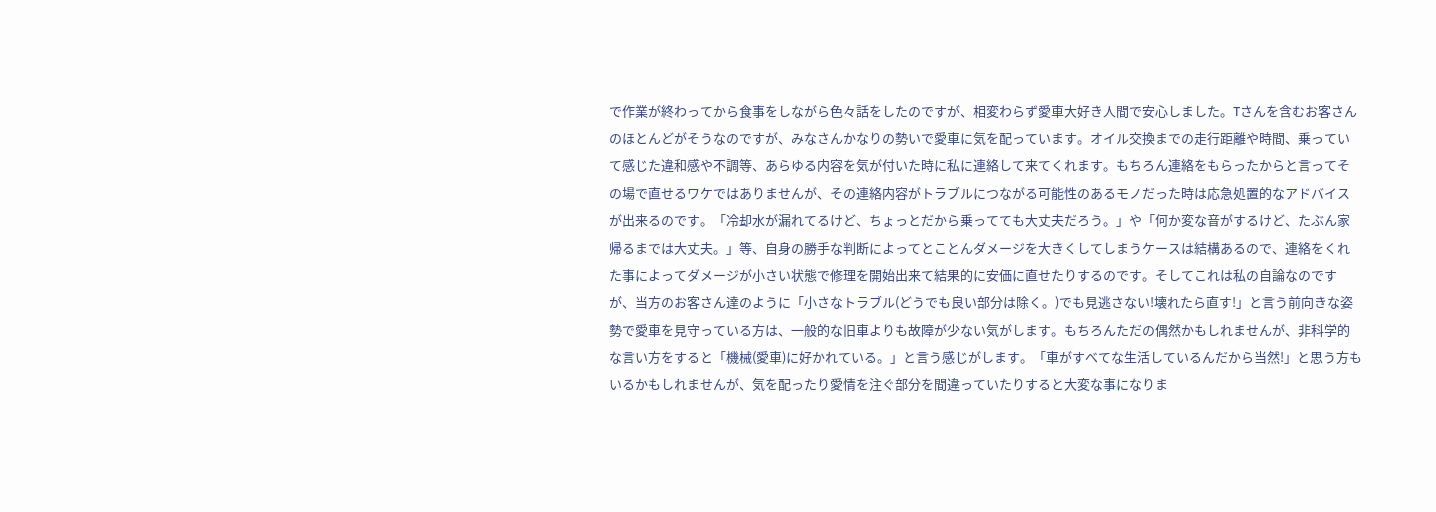で作業が終わってから食事をしながら色々話をしたのですが、相変わらず愛車大好き人間で安心しました。Tさんを含むお客さんのほとんどがそうなのですが、みなさんかなりの勢いで愛車に気を配っています。オイル交換までの走行距離や時間、乗っていて感じた違和感や不調等、あらゆる内容を気が付いた時に私に連絡して来てくれます。もちろん連絡をもらったからと言ってその場で直せるワケではありませんが、その連絡内容がトラブルにつながる可能性のあるモノだった時は応急処置的なアドバイスが出来るのです。「冷却水が漏れてるけど、ちょっとだから乗ってても大丈夫だろう。」や「何か変な音がするけど、たぶん家帰るまでは大丈夫。」等、自身の勝手な判断によってとことんダメージを大きくしてしまうケースは結構あるので、連絡をくれた事によってダメージが小さい状態で修理を開始出来て結果的に安価に直せたりするのです。そしてこれは私の自論なのですが、当方のお客さん達のように「小さなトラブル(どうでも良い部分は除く。)でも見逃さない!壊れたら直す!」と言う前向きな姿勢で愛車を見守っている方は、一般的な旧車よりも故障が少ない気がします。もちろんただの偶然かもしれませんが、非科学的な言い方をすると「機械(愛車)に好かれている。」と言う感じがします。「車がすべてな生活しているんだから当然!」と思う方もいるかもしれませんが、気を配ったり愛情を注ぐ部分を間違っていたりすると大変な事になりま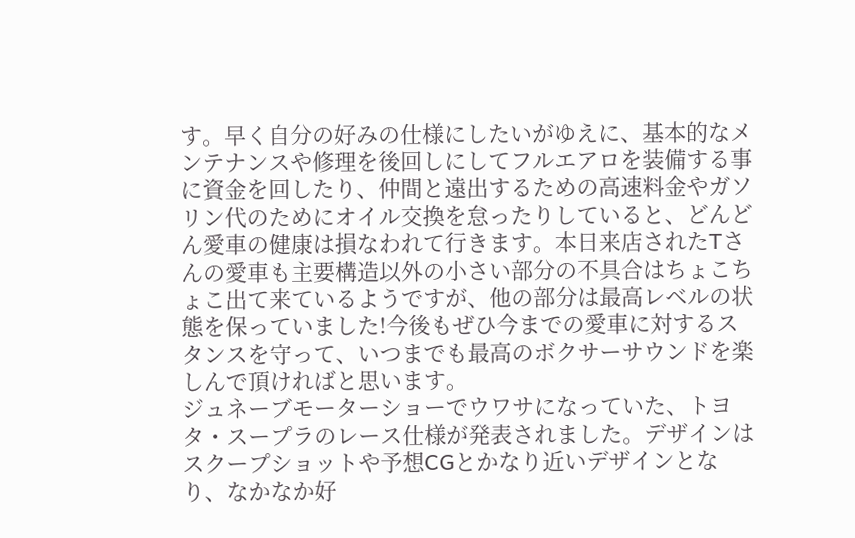す。早く自分の好みの仕様にしたいがゆえに、基本的なメンテナンスや修理を後回しにしてフルエアロを装備する事に資金を回したり、仲間と遠出するための高速料金やガソリン代のためにオイル交換を怠ったりしていると、どんどん愛車の健康は損なわれて行きます。本日来店されたTさんの愛車も主要構造以外の小さい部分の不具合はちょこちょこ出て来ているようですが、他の部分は最高レベルの状態を保っていました!今後もぜひ今までの愛車に対するスタンスを守って、いつまでも最高のボクサーサウンドを楽しんで頂ければと思います。
ジュネーブモーターショーでウワサになっていた、トヨタ・スープラのレース仕様が発表されました。デザインはスクープショットや予想CGとかなり近いデザインとなり、なかなか好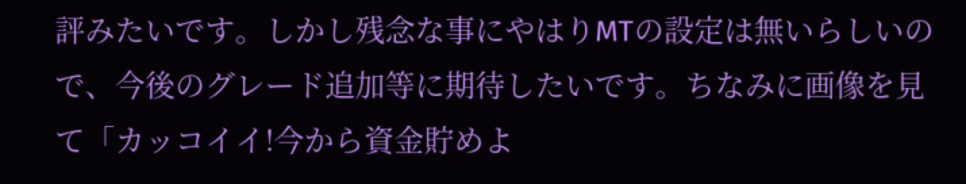評みたいです。しかし残念な事にやはりMTの設定は無いらしいので、今後のグレード追加等に期待したいです。ちなみに画像を見て「カッコイイ!今から資金貯めよ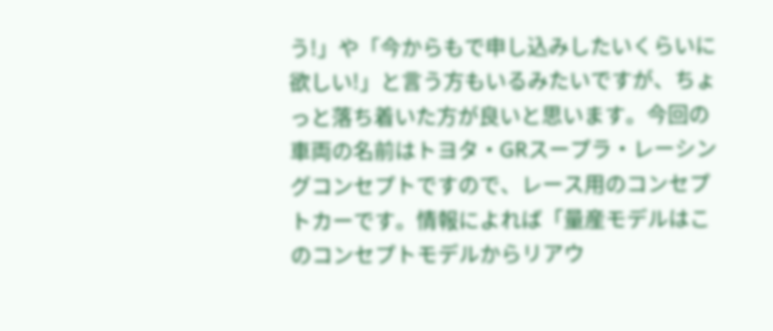う!」や「今からもで申し込みしたいくらいに欲しい!」と言う方もいるみたいですが、ちょっと落ち着いた方が良いと思います。今回の車両の名前はトヨタ・GRスープラ・レーシングコンセプトですので、レース用のコンセプトカーです。情報によれば「量産モデルはこのコンセプトモデルからリアウ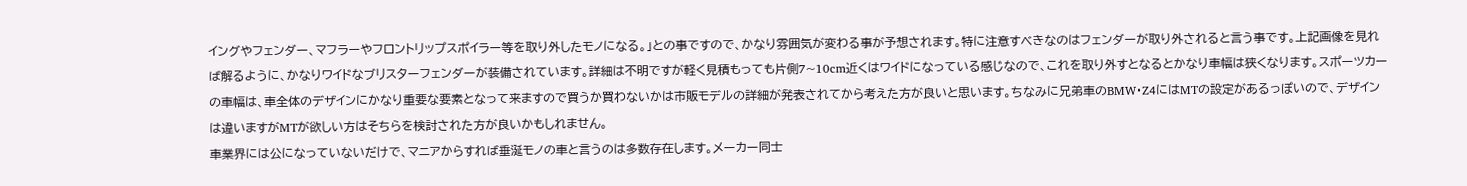イングやフェンダー、マフラーやフロントリップスポイラー等を取り外したモノになる。」との事ですので、かなり雰囲気が変わる事が予想されます。特に注意すべきなのはフェンダーが取り外されると言う事です。上記画像を見れば解るように、かなりワイドなブリスターフェンダーが装備されています。詳細は不明ですが軽く見積もっても片側7~10cm近くはワイドになっている感じなので、これを取り外すとなるとかなり車幅は狭くなります。スポーツカーの車幅は、車全体のデザインにかなり重要な要素となって来ますので買うか買わないかは市販モデルの詳細が発表されてから考えた方が良いと思います。ちなみに兄弟車のBMW・Z4にはMTの設定があるっぽいので、デザインは違いますがMTが欲しい方はそちらを検討された方が良いかもしれません。
車業界には公になっていないだけで、マニアからすれば垂涎モノの車と言うのは多数存在します。メーカー同士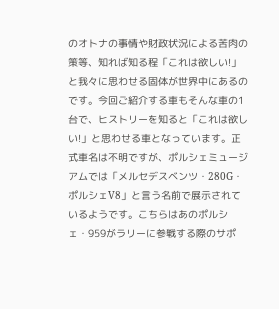のオトナの事情や財政状況による苦肉の策等、知れば知る程「これは欲しい!」と我々に思わせる固体が世界中にあるのです。今回ご紹介する車もそんな車の1台で、ヒストリーを知ると「これは欲しい!」と思わせる車となっています。正式車名は不明ですが、ポルシェミュージアムでは「メルセデスベンツ・280G・ポルシェV8」と言う名前で展示されているようです。こちらはあのポルシェ・959がラリーに参戦する際のサポ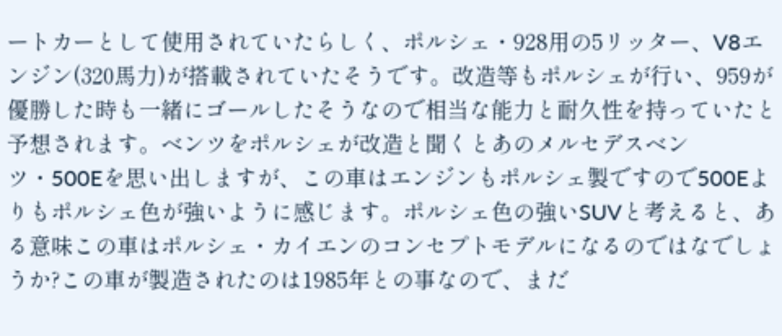ートカーとして使用されていたらしく、ポルシェ・928用の5リッター、V8エンジン(320馬力)が搭載されていたそうです。改造等もポルシェが行い、959が優勝した時も一緒にゴールしたそうなので相当な能力と耐久性を持っていたと予想されます。ベンツをポルシェが改造と聞くとあのメルセデスベンツ・500Eを思い出しますが、この車はエンジンもポルシェ製ですので500Eよりもポルシェ色が強いように感じます。ポルシェ色の強いSUVと考えると、ある意味この車はポルシェ・カイエンのコンセプトモデルになるのではなでしょうか?この車が製造されたのは1985年との事なので、まだ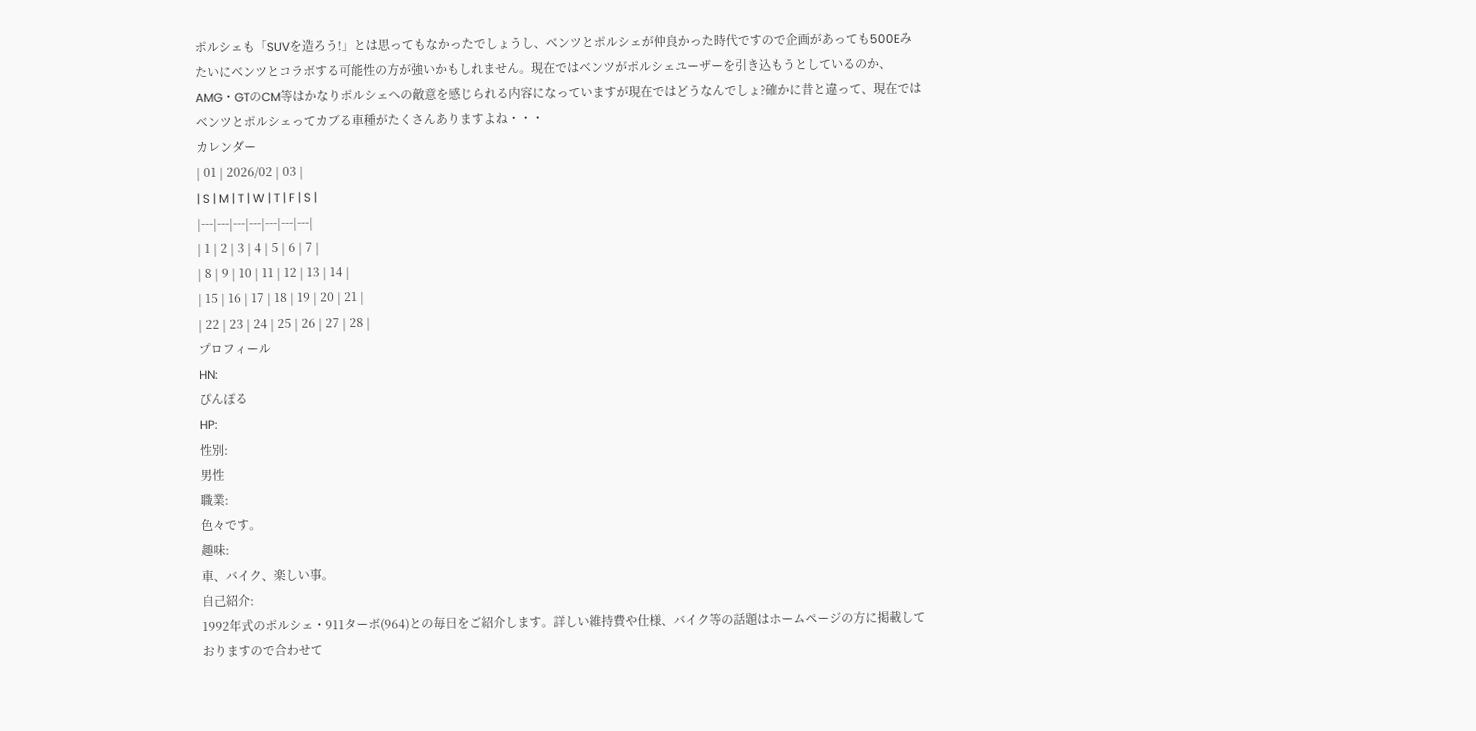ポルシェも「SUVを造ろう!」とは思ってもなかったでしょうし、ベンツとポルシェが仲良かった時代ですので企画があっても500Eみたいにベンツとコラボする可能性の方が強いかもしれません。現在ではベンツがポルシェユーザーを引き込もうとしているのか、AMG・GTのCM等はかなりポルシェへの敵意を感じられる内容になっていますが現在ではどうなんでしょ?確かに昔と違って、現在ではベンツとポルシェってカブる車種がたくさんありますよね・・・
カレンダー
| 01 | 2026/02 | 03 |
| S | M | T | W | T | F | S |
|---|---|---|---|---|---|---|
| 1 | 2 | 3 | 4 | 5 | 6 | 7 |
| 8 | 9 | 10 | 11 | 12 | 13 | 14 |
| 15 | 16 | 17 | 18 | 19 | 20 | 21 |
| 22 | 23 | 24 | 25 | 26 | 27 | 28 |
プロフィール
HN:
ぴんぽる
HP:
性別:
男性
職業:
色々です。
趣味:
車、バイク、楽しい事。
自己紹介:
1992年式のポルシェ・911ターボ(964)との毎日をご紹介します。詳しい維持費や仕様、バイク等の話題はホームページの方に掲載しておりますので合わせて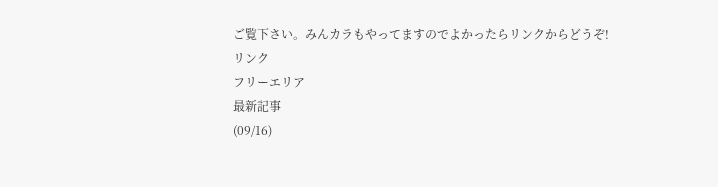ご覧下さい。みんカラもやってますのでよかったらリンクからどうぞ!
リンク
フリーエリア
最新記事
(09/16)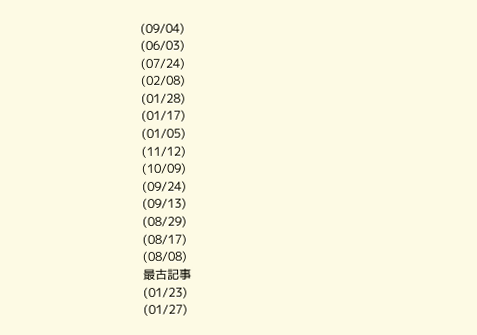(09/04)
(06/03)
(07/24)
(02/08)
(01/28)
(01/17)
(01/05)
(11/12)
(10/09)
(09/24)
(09/13)
(08/29)
(08/17)
(08/08)
最古記事
(01/23)
(01/27)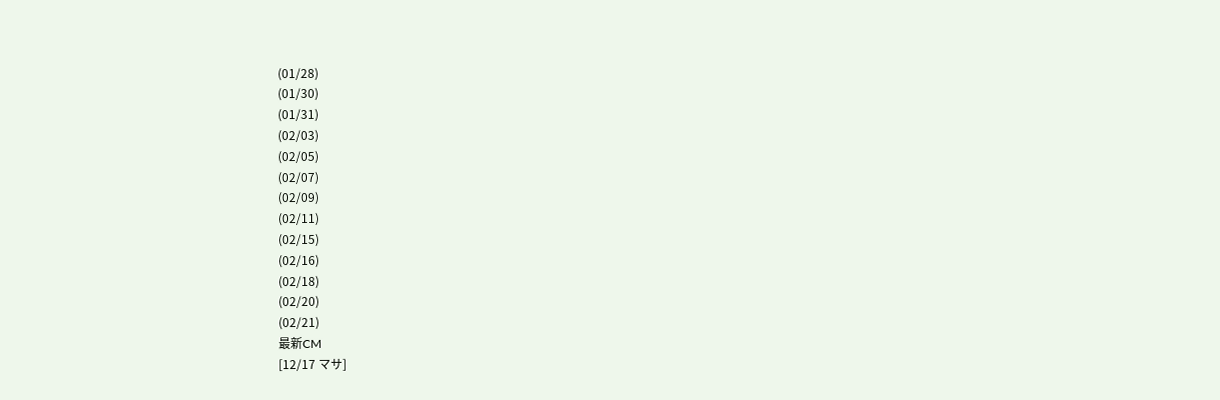(01/28)
(01/30)
(01/31)
(02/03)
(02/05)
(02/07)
(02/09)
(02/11)
(02/15)
(02/16)
(02/18)
(02/20)
(02/21)
最新CM
[12/17 マサ]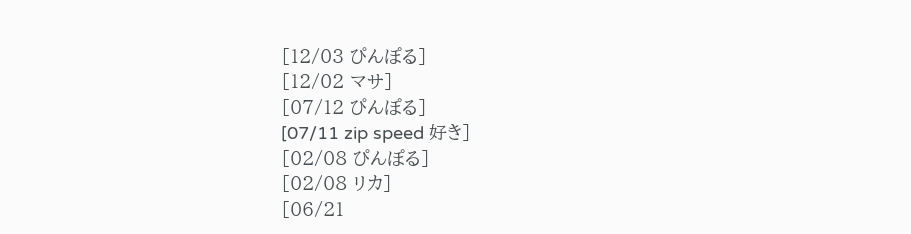[12/03 ぴんぽる]
[12/02 マサ]
[07/12 ぴんぽる]
[07/11 zip speed 好き]
[02/08 ぴんぽる]
[02/08 リカ]
[06/21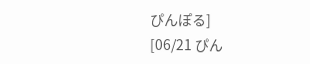ぴんぽる]
[06/21 ぴん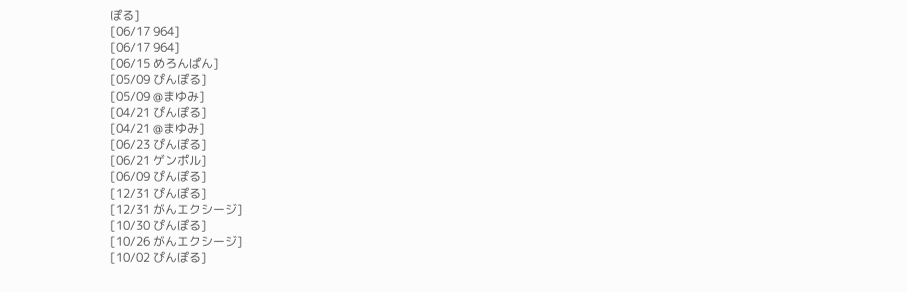ぽる]
[06/17 964]
[06/17 964]
[06/15 めろんぱん]
[05/09 ぴんぽる]
[05/09 @まゆみ]
[04/21 ぴんぽる]
[04/21 @まゆみ]
[06/23 ぴんぽる]
[06/21 ゲンポル]
[06/09 ぴんぽる]
[12/31 ぴんぽる]
[12/31 がんエクシージ]
[10/30 ぴんぽる]
[10/26 がんエクシージ]
[10/02 ぴんぽる]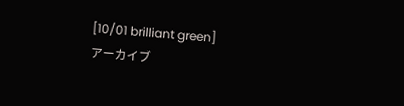[10/01 brilliant green]
アーカイブ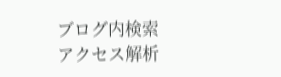ブログ内検索
アクセス解析